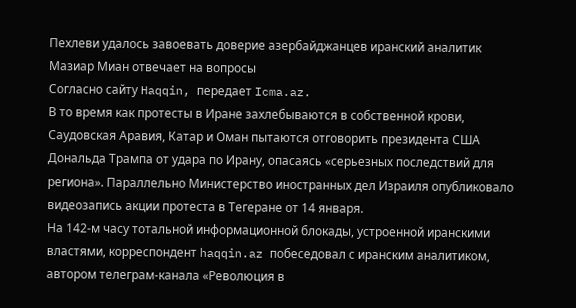Пехлеви удалось завоевать доверие азербайджанцев иранский аналитик Мазиар Миан отвечает на вопросы
Согласно сайту Haqqin, передает Icma.az.
В то время как протесты в Иране захлебываются в собственной крови, Саудовская Аравия, Катар и Оман пытаются отговорить президента США Дональда Трампа от удара по Ирану, опасаясь «серьезных последствий для региона». Параллельно Министерство иностранных дел Израиля опубликовало видеозапись акции протеста в Тегеране от 14 января.
На 142-м часу тотальной информационной блокады, устроенной иранскими властями, корреспондент haqqin.az побеседовал с иранским аналитиком, автором телеграм-канала «Революция в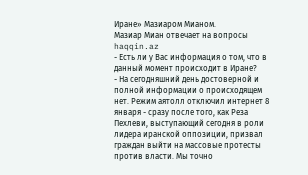Иране» Мазиаром Мианом.
Мазиар Миан отвечает на вопросы haqqin.az
- Есть ли у Вас информация о том, что в данный момент происходит в Иране?
- На сегодняшний день достоверной и полной информации о происходящем нет. Режим аятолл отключил интернет 8 января - сразу после того, как Реза Пехлеви, выступающий сегодня в роли лидера иранской оппозиции, призвал граждан выйти на массовые протесты против власти. Мы точно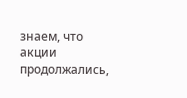знаем, что акции продолжались,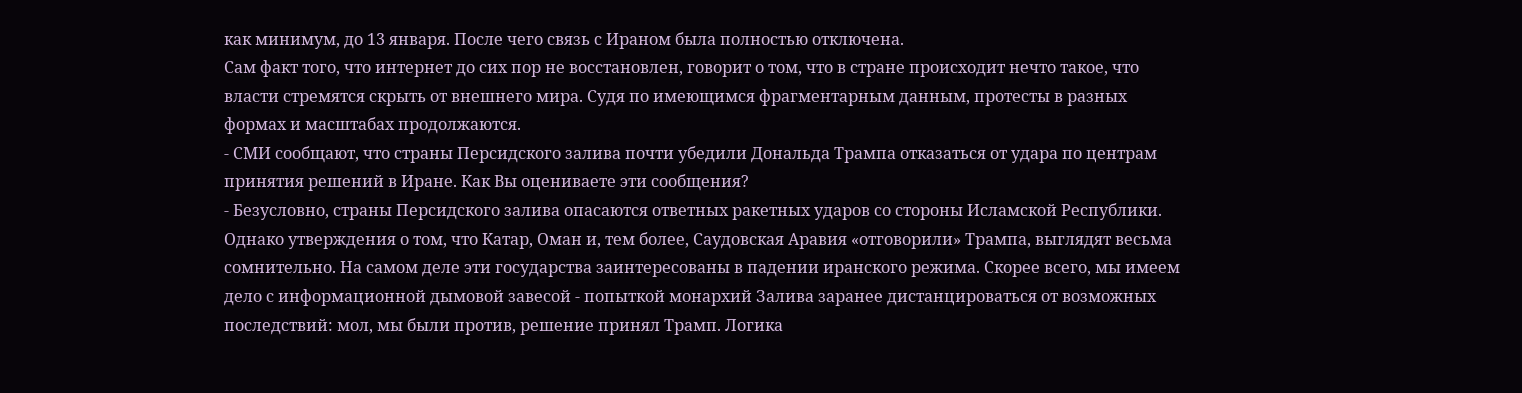как минимум, до 13 января. После чего связь с Ираном была полностью отключена.
Сам факт того, что интернет до сих пор не восстановлен, говорит о том, что в стране происходит нечто такое, что власти стремятся скрыть от внешнего мира. Судя по имеющимся фрагментарным данным, протесты в разных формах и масштабах продолжаются.
- СМИ сообщают, что страны Персидского залива почти убедили Дональда Трампа отказаться от удара по центрам принятия решений в Иране. Как Вы оцениваете эти сообщения?
- Безусловно, страны Персидского залива опасаются ответных ракетных ударов со стороны Исламской Республики. Однако утверждения о том, что Катар, Оман и, тем более, Саудовская Аравия «отговорили» Трампа, выглядят весьма сомнительно. На самом деле эти государства заинтересованы в падении иранского режима. Скорее всего, мы имеем дело с информационной дымовой завесой - попыткой монархий Залива заранее дистанцироваться от возможных последствий: мол, мы были против, решение принял Трамп. Логика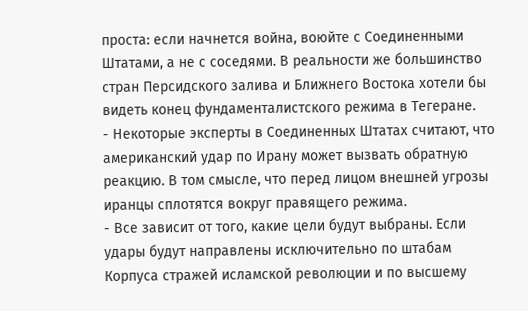проста: если начнется война, воюйте с Соединенными Штатами, а не с соседями. В реальности же большинство стран Персидского залива и Ближнего Востока хотели бы видеть конец фундаменталистского режима в Тегеране.
- Некоторые эксперты в Соединенных Штатах считают, что американский удар по Ирану может вызвать обратную реакцию. В том смысле, что перед лицом внешней угрозы иранцы сплотятся вокруг правящего режима.
- Все зависит от того, какие цели будут выбраны. Если удары будут направлены исключительно по штабам Корпуса стражей исламской революции и по высшему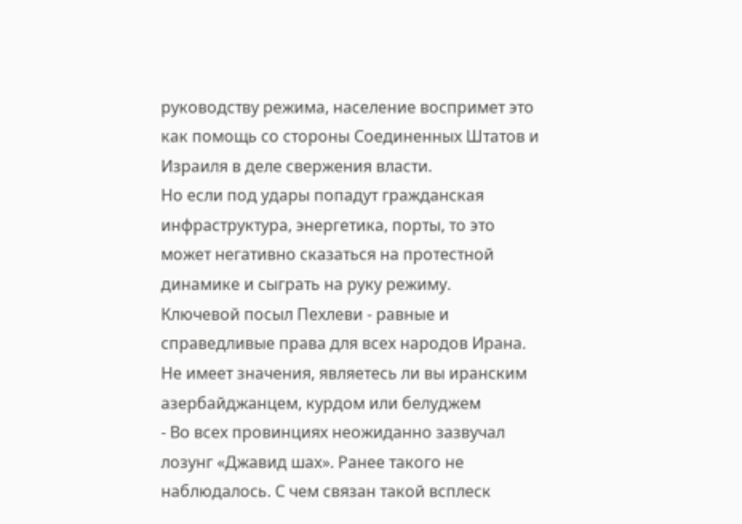руководству режима, население воспримет это как помощь со стороны Соединенных Штатов и Израиля в деле свержения власти.
Но если под удары попадут гражданская инфраструктура, энергетика, порты, то это может негативно сказаться на протестной динамике и сыграть на руку режиму.
Ключевой посыл Пехлеви - равные и справедливые права для всех народов Ирана. Не имеет значения, являетесь ли вы иранским азербайджанцем, курдом или белуджем
- Во всех провинциях неожиданно зазвучал лозунг «Джавид шах». Ранее такого не наблюдалось. С чем связан такой всплеск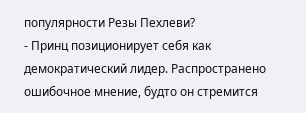популярности Резы Пехлеви?
- Принц позиционирует себя как демократический лидер. Распространено ошибочное мнение, будто он стремится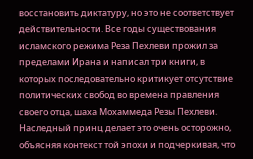восстановить диктатуру, но это не соответствует действительности. Все годы существования исламского режима Реза Пехлеви прожил за пределами Ирана и написал три книги, в которых последовательно критикует отсутствие политических свобод во времена правления своего отца, шаха Мохаммеда Резы Пехлеви.
Наследный принц делает это очень осторожно, объясняя контекст той эпохи и подчеркивая, что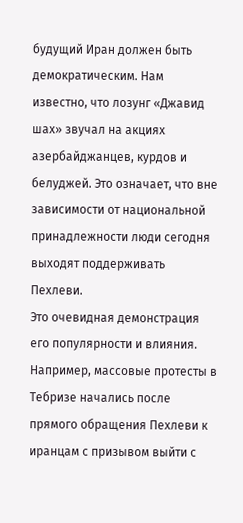будущий Иран должен быть демократическим. Нам известно, что лозунг «Джавид шах» звучал на акциях азербайджанцев, курдов и белуджей. Это означает, что вне зависимости от национальной принадлежности люди сегодня выходят поддерживать Пехлеви.
Это очевидная демонстрация его популярности и влияния. Например, массовые протесты в Тебризе начались после прямого обращения Пехлеви к иранцам с призывом выйти с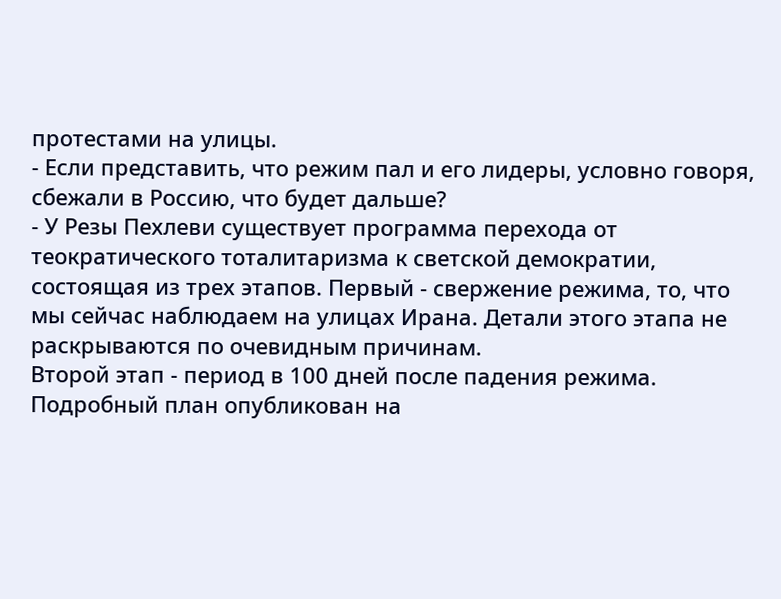протестами на улицы.
- Если представить, что режим пал и его лидеры, условно говоря, сбежали в Россию, что будет дальше?
- У Резы Пехлеви существует программа перехода от теократического тоталитаризма к светской демократии, состоящая из трех этапов. Первый - свержение режима, то, что мы сейчас наблюдаем на улицах Ирана. Детали этого этапа не раскрываются по очевидным причинам.
Второй этап - период в 100 дней после падения режима. Подробный план опубликован на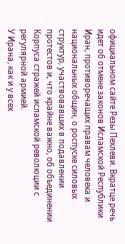официальном сайте Резы Пехлеви. Вкратце речь идет об отмене законов Исламской Республики Иран, противоречащих правам человека и национальных общин, о роспуске силовых структур, участвовавших в подавлении протестов и, что крайне важно, об объединении Корпуса стражей исламской революции с регулярной армией.
У Ирана, как и у всех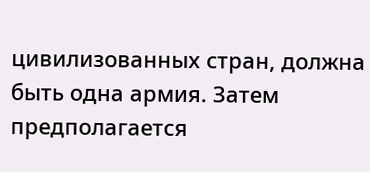цивилизованных стран, должна быть одна армия. Затем предполагается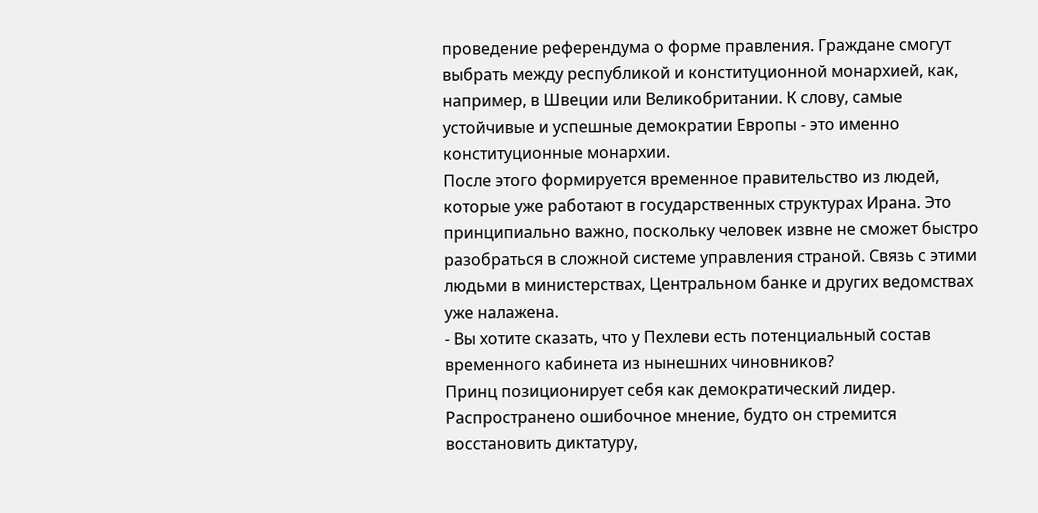проведение референдума о форме правления. Граждане смогут выбрать между республикой и конституционной монархией, как, например, в Швеции или Великобритании. К слову, самые устойчивые и успешные демократии Европы - это именно конституционные монархии.
После этого формируется временное правительство из людей, которые уже работают в государственных структурах Ирана. Это принципиально важно, поскольку человек извне не сможет быстро разобраться в сложной системе управления страной. Связь с этими людьми в министерствах, Центральном банке и других ведомствах уже налажена.
- Вы хотите сказать, что у Пехлеви есть потенциальный состав временного кабинета из нынешних чиновников?
Принц позиционирует себя как демократический лидер. Распространено ошибочное мнение, будто он стремится восстановить диктатуру,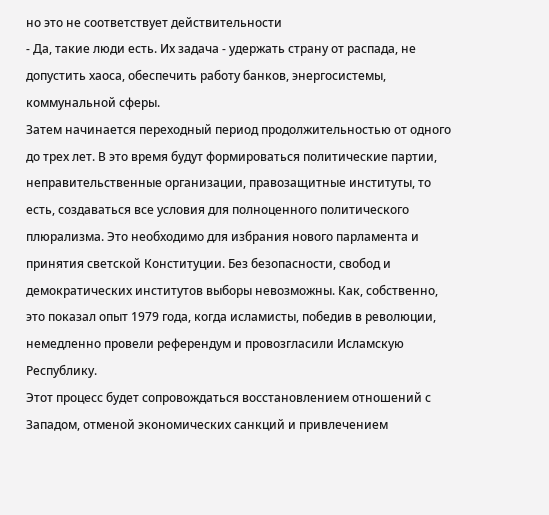но это не соответствует действительности
- Да, такие люди есть. Их задача - удержать страну от распада, не допустить хаоса, обеспечить работу банков, энергосистемы, коммунальной сферы.
Затем начинается переходный период продолжительностью от одного до трех лет. В это время будут формироваться политические партии, неправительственные организации, правозащитные институты, то есть, создаваться все условия для полноценного политического плюрализма. Это необходимо для избрания нового парламента и принятия светской Конституции. Без безопасности, свобод и демократических институтов выборы невозможны. Как, собственно, это показал опыт 1979 года, когда исламисты, победив в революции, немедленно провели референдум и провозгласили Исламскую Республику.
Этот процесс будет сопровождаться восстановлением отношений с Западом, отменой экономических санкций и привлечением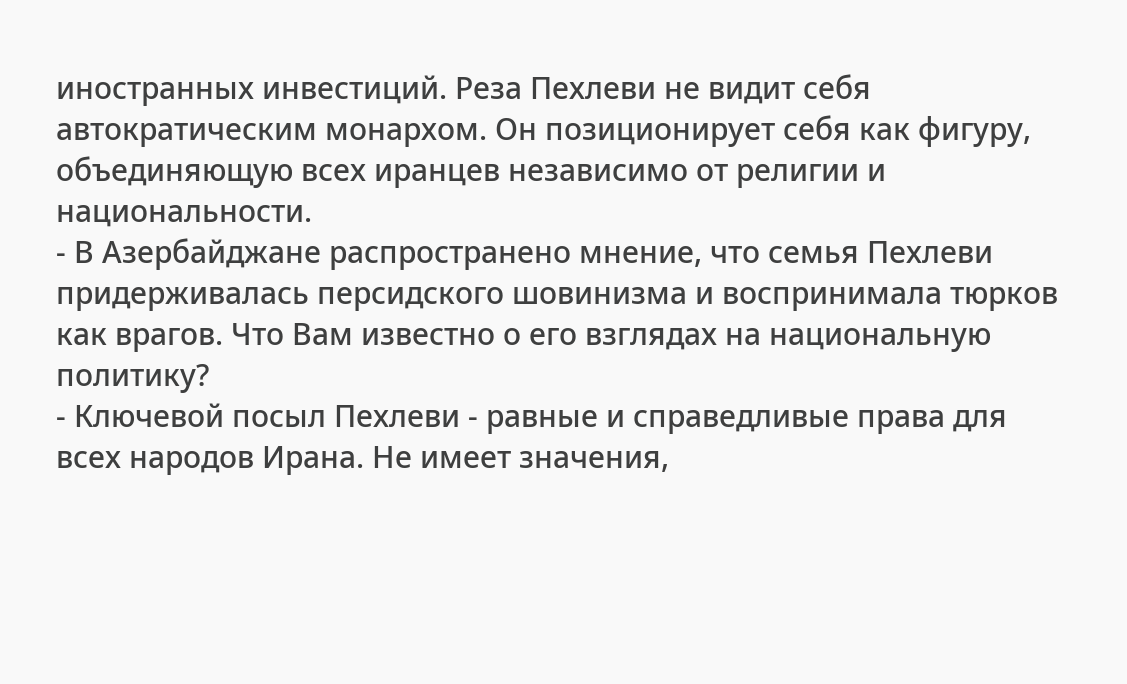иностранных инвестиций. Реза Пехлеви не видит себя автократическим монархом. Он позиционирует себя как фигуру, объединяющую всех иранцев независимо от религии и национальности.
- В Азербайджане распространено мнение, что семья Пехлеви придерживалась персидского шовинизма и воспринимала тюрков как врагов. Что Вам известно о его взглядах на национальную политику?
- Ключевой посыл Пехлеви - равные и справедливые права для всех народов Ирана. Не имеет значения,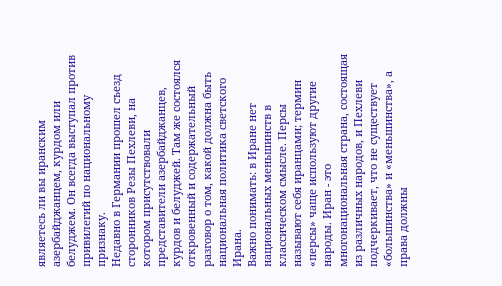являетесь ли вы иранским азербайджанцем, курдом или белуджем. Он всегда выступал против привилегий по национальному признаку.
Недавно в Германии прошел съезд сторонников Резы Пехлеви, на котором присутствовали представители азербайджанцев, курдов и белуджей. Там же состоялся откровенный и содержательный разговор о том, какой должна быть национальная политика светского Ирана.
Важно понимать: в Иране нет национальных меньшинств в классическом смысле. Персы называют себя иранцами; термин «персы» чаще используют другие народы. Иран - это многонациональная страна, состоящая из различных народов, и Пехлеви подчеркивает, что не существует «большинства» и «меньшинства», а права должны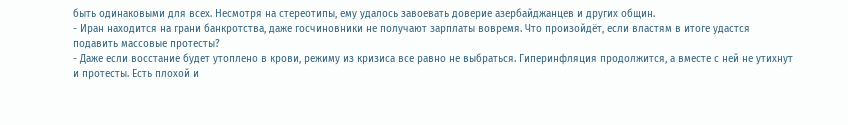быть одинаковыми для всех. Несмотря на стереотипы, ему удалось завоевать доверие азербайджанцев и других общин.
- Иран находится на грани банкротства, даже госчиновники не получают зарплаты вовремя. Что произойдёт, если властям в итоге удастся подавить массовые протесты?
- Даже если восстание будет утоплено в крови, режиму из кризиса все равно не выбраться. Гиперинфляция продолжится, а вместе с ней не утихнут и протесты. Есть плохой и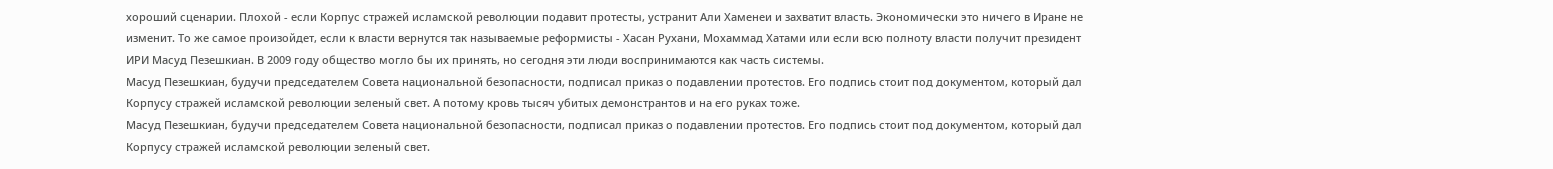хороший сценарии. Плохой - если Корпус стражей исламской революции подавит протесты, устранит Али Хаменеи и захватит власть. Экономически это ничего в Иране не изменит. То же самое произойдет, если к власти вернутся так называемые реформисты - Хасан Рухани, Мохаммад Хатами или если всю полноту власти получит президент ИРИ Масуд Пезешкиан. В 2009 году общество могло бы их принять, но сегодня эти люди воспринимаются как часть системы.
Масуд Пезешкиан, будучи председателем Совета национальной безопасности, подписал приказ о подавлении протестов. Его подпись стоит под документом, который дал Корпусу стражей исламской революции зеленый свет. А потому кровь тысяч убитых демонстрантов и на его руках тоже.
Масуд Пезешкиан, будучи председателем Совета национальной безопасности, подписал приказ о подавлении протестов. Его подпись стоит под документом, который дал Корпусу стражей исламской революции зеленый свет.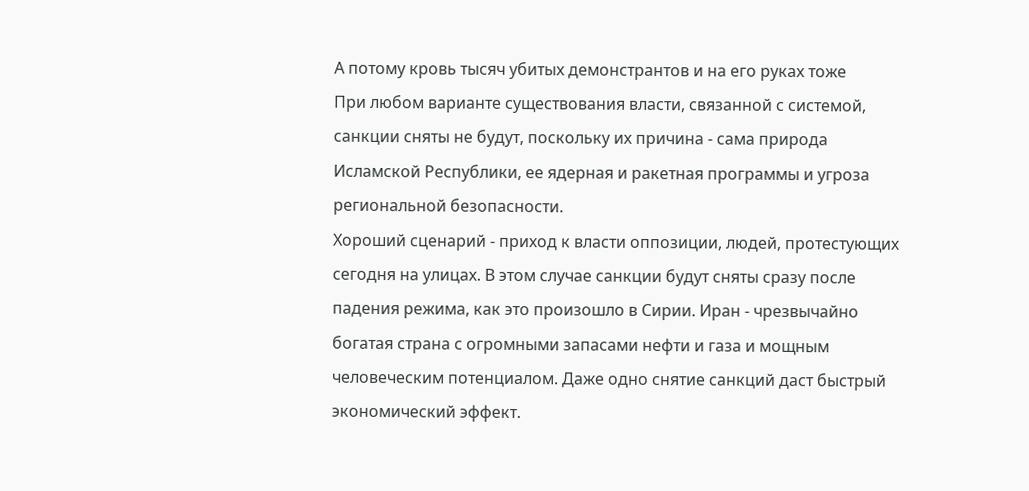А потому кровь тысяч убитых демонстрантов и на его руках тоже
При любом варианте существования власти, связанной с системой, санкции сняты не будут, поскольку их причина - сама природа Исламской Республики, ее ядерная и ракетная программы и угроза региональной безопасности.
Хороший сценарий - приход к власти оппозиции, людей, протестующих сегодня на улицах. В этом случае санкции будут сняты сразу после падения режима, как это произошло в Сирии. Иран - чрезвычайно богатая страна с огромными запасами нефти и газа и мощным человеческим потенциалом. Даже одно снятие санкций даст быстрый экономический эффект.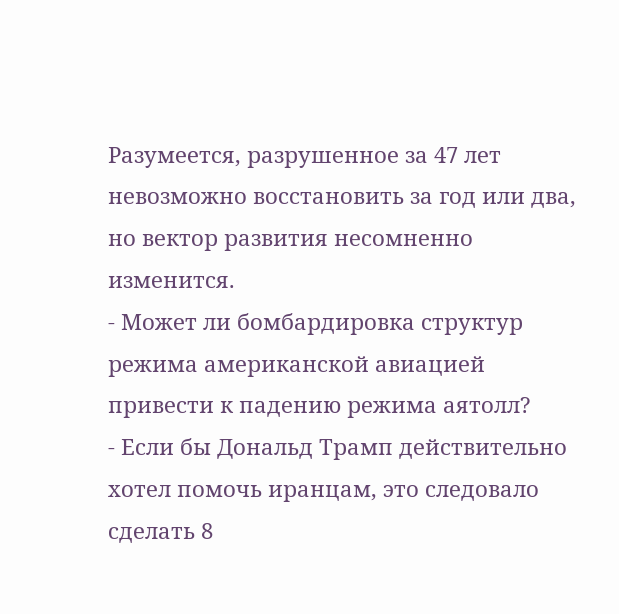Разумеется, разрушенное за 47 лет невозможно восстановить за год или два, но вектор развития несомненно изменится.
- Может ли бомбардировка структур режима американской авиацией привести к падению режима аятолл?
- Если бы Дональд Трамп действительно хотел помочь иранцам, это следовало сделать 8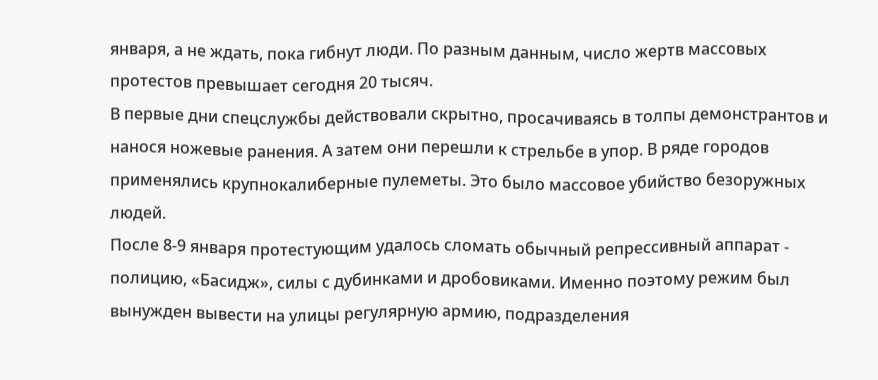января, а не ждать, пока гибнут люди. По разным данным, число жертв массовых протестов превышает сегодня 20 тысяч.
В первые дни спецслужбы действовали скрытно, просачиваясь в толпы демонстрантов и нанося ножевые ранения. А затем они перешли к стрельбе в упор. В ряде городов применялись крупнокалиберные пулеметы. Это было массовое убийство безоружных людей.
После 8-9 января протестующим удалось сломать обычный репрессивный аппарат - полицию, «Басидж», силы с дубинками и дробовиками. Именно поэтому режим был вынужден вывести на улицы регулярную армию, подразделения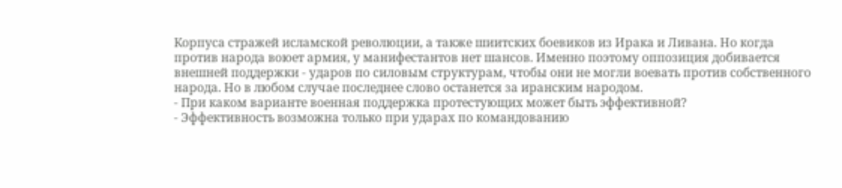Корпуса стражей исламской революции, а также шиитских боевиков из Ирака и Ливана. Но когда против народа воюет армия, у манифестантов нет шансов. Именно поэтому оппозиция добивается внешней поддержки - ударов по силовым структурам, чтобы они не могли воевать против собственного народа. Но в любом случае последнее слово останется за иранским народом.
- При каком варианте военная поддержка протестующих может быть эффективной?
- Эффективность возможна только при ударах по командованию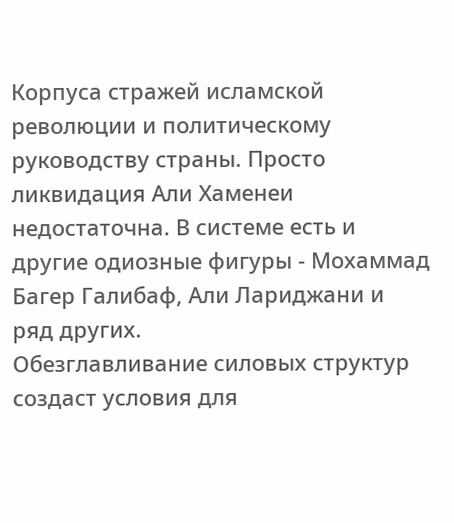Корпуса стражей исламской революции и политическому руководству страны. Просто ликвидация Али Хаменеи недостаточна. В системе есть и другие одиозные фигуры - Мохаммад Багер Галибаф, Али Лариджани и ряд других.
Обезглавливание силовых структур создаст условия для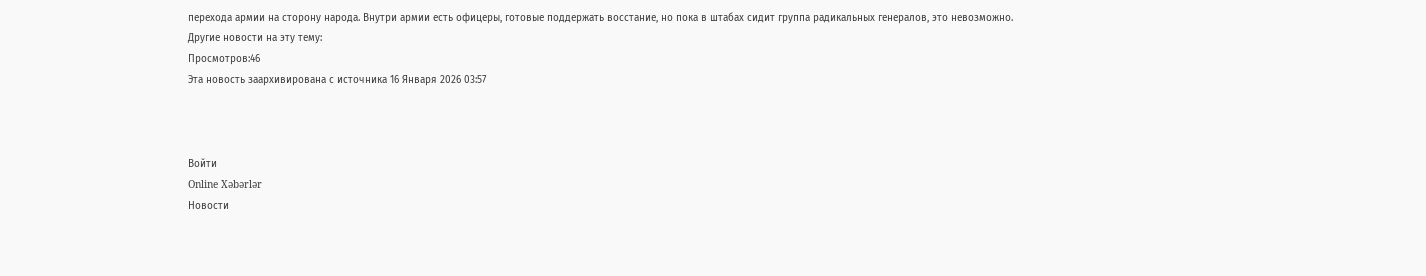перехода армии на сторону народа. Внутри армии есть офицеры, готовые поддержать восстание, но пока в штабах сидит группа радикальных генералов, это невозможно.
Другие новости на эту тему:
Просмотров:46
Эта новость заархивирована с источника 16 Января 2026 03:57



Войти
Online Xəbərlər
Новости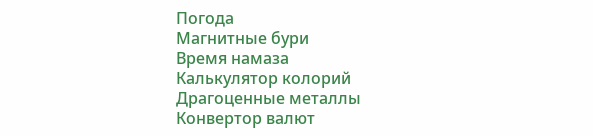Погода
Магнитные бури
Время намаза
Калькулятор колорий
Драгоценные металлы
Конвертор валют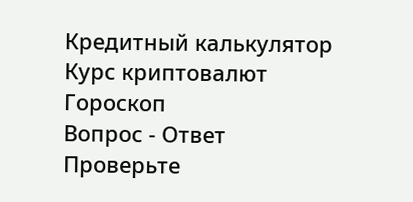Кредитный калькулятор
Курс криптовалют
Гороскоп
Вопрос - Ответ
Проверьте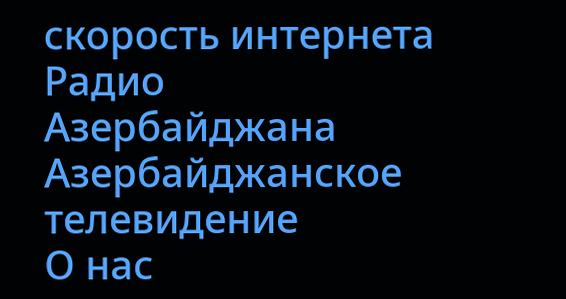скорость интернета
Радио Азербайджана
Азербайджанское телевидение
О нас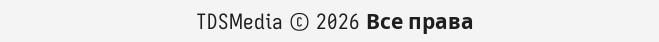TDSMedia © 2026 Все права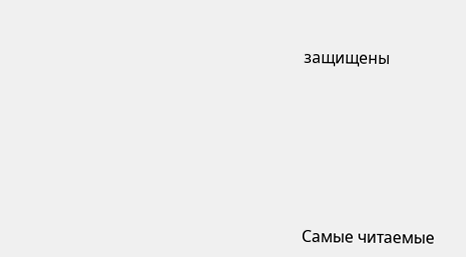защищены







Самые читаемые